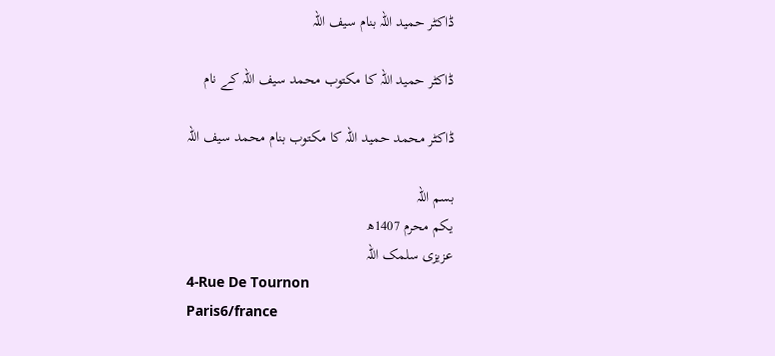ڈاکٹر حمید اللہ بنام سیف اللہ

ڈاکٹر حمید اللہ کا مکتوب محمد سیف اللہ کے نام

ڈاکٹر محمد حمید اللہ کا مکتوب بنام محمد سیف اللہ

بسم اللہ
یکم محرم 1407ھ
عزیزی سلمک اللہ
4-Rue De Tournon
Paris6/france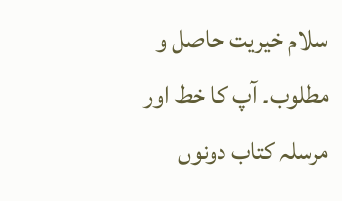سلام خیریت حاصل و مطلوب۔ آپ کا خط اور مرسلہ کتاب دونوں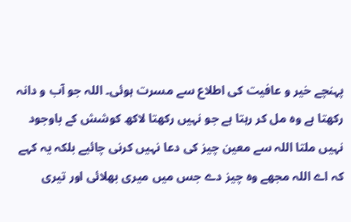پہنچے خیر و عافیت کی اطلاع سے مسرت ہوئی۔ اللہ جو آب و دانہ رکھتا ہے وہ مل کر رہتا ہے جو نہیں رکھتا لاکھ کوشش کے باوجود نہیں ملتا اللہ سے معین چیز کی دعا نہیں کرنی چائیے بلکہ یہ کہے کہ اے اللہ مجھے وہ چیز دے جس میں میری بھلائی اور تیری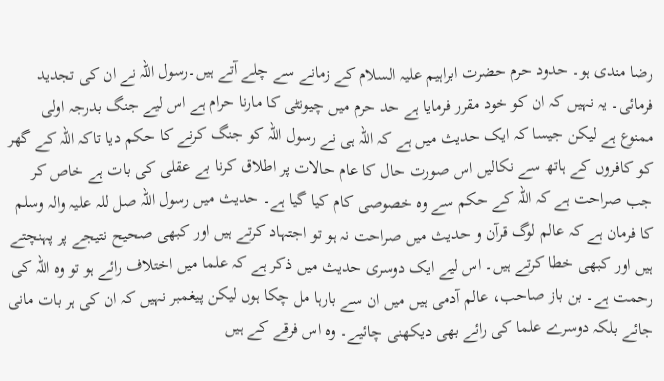رضا مندی ہو۔ حدود حرم حضرت ابراہیم علیہ السلام کے زمانے سے چلے آتے ہیں۔رسول اللہ نے ان کی تجدید فرمائی۔ یہ نہیں کہ ان کو خود مقرر فرمایا ہے حد حرم میں چیونٹی کا مارنا حرام ہے اس لیے جنگ بدرجہ اولی ممنوع ہے لیکن جیسا کہ ایک حدیث میں ہے کہ اللہ ہی نے رسول اللہ کو جنگ کرنے کا حکم دیا تاکہ اللہ کے گھر کو کافروں کے ہاتھ سے نکالیں اس صورت حال کا عام حالات پر اطلاق کرنا بے عقلی کی بات ہے خاص کر جب صراحت ہے کہ اللہ کے حکم سے وہ خصوصی کام کیا گیا ہے۔ حدیث میں رسول اللہ صل للہ علیہ والہ وسلم کا فرمان ہے کہ عالم لوگ قرآن و حدیث میں صراحت نہ ہو تو اجتہاد کرتے ہیں اور کبھی صحیح نتیجے پر پہنچتے ہیں اور کبھی خطا کرتے ہیں۔ اس لیے ایک دوسری حدیث میں ذکر ہے کہ علما میں اختلاف رائے ہو تو وہ اللہ کی رحمت ہے۔ بن باز صاحب، عالم آدمی ہیں میں ان سے بارہا مل چکا ہوں لیکن پیغمبر نہیں کہ ان کی ہر بات مانی جائے بلکہ دوسرے علما کی رائے بھی دیکھنی چائیے۔ وہ اس فرقے کے ہیں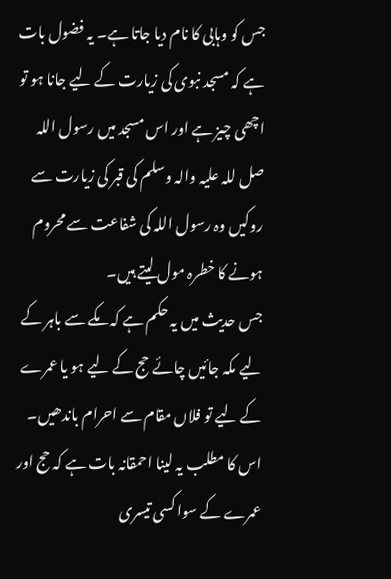جس کو وہابی کا نام دیا جاتا ہے۔ یہ فضول بات ہے کہ مسجد نبوی کی زیارت کے لیے جانا ہو تو اچھی چیز ہے اور اس مسجد میں رسول اللہ صل للہ علیہ والہ وسلم کی قبر کی زیارت سے روکیں وہ رسول اللہ کی شفاعت سے محروم ہونے کا خطرہ مول لیتے ہیں۔
جس حدیث میں یہ حکم ہے کہ مکے سے باہر کے لیے مکہ جائیں چائے حج کے لیے ہو یا عمرے کے لیے تو فلاں مقام سے احرام باندھیں۔ اس کا مطلب یہ لینا احمقانہ بات ہے کہ حج اور عمرے کے سوا کسی تیسری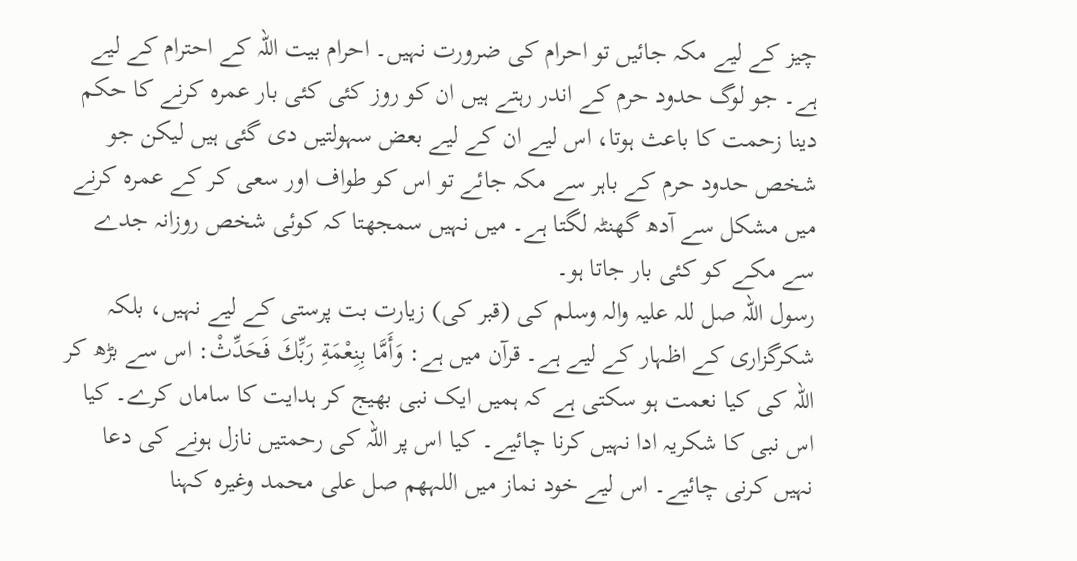چیز کے لیے مکہ جائیں تو احرام کی ضرورت نہیں۔ احرام بیت اللہ کے احترام کے لیے ہے۔ جو لوگ حدود حرم کے اندر رہتے ہیں ان کو روز کئی کئی بار عمرہ کرنے کا حکم دینا زحمت کا باعث ہوتا، اس لیے ان کے لیے بعض سہولتیں دی گئی ہیں لیکن جو شخص حدود حرم کے باہر سے مکہ جائے تو اس کو طواف اور سعی کر کے عمرہ کرنے میں مشکل سے آدھ گھنٹہ لگتا ہے۔ میں نہیں سمجھتا کہ کوئی شخص روزانہ جدے سے مکے کو کئی بار جاتا ہو۔
رسول اللہ صل للہ علیہ والہ وسلم کی (قبر کی) زیارت بت پرستی کے لیے نہیں، بلکہ شکرگزاری کے اظہار کے لیے ہے۔ قرآن میں ہے: وَأَمَّا بِنِعْمَةِ رَبِّكَ فَحَدِّثْ: اس سے بڑھ کر اللہ کی کیا نعمت ہو سکتی ہے کہ ہمیں ایک نبی بھیج کر ہدایت کا ساماں کرے۔ کیا اس نبی کا شکریہ ادا نہیں کرنا چائیے۔ کیا اس پر اللہ کی رحمتیں نازل ہونے کی دعا نہیں کرنی چائیے۔ اس لیے خود نماز میں اللہھم صل علی محمد وغیرہ کہنا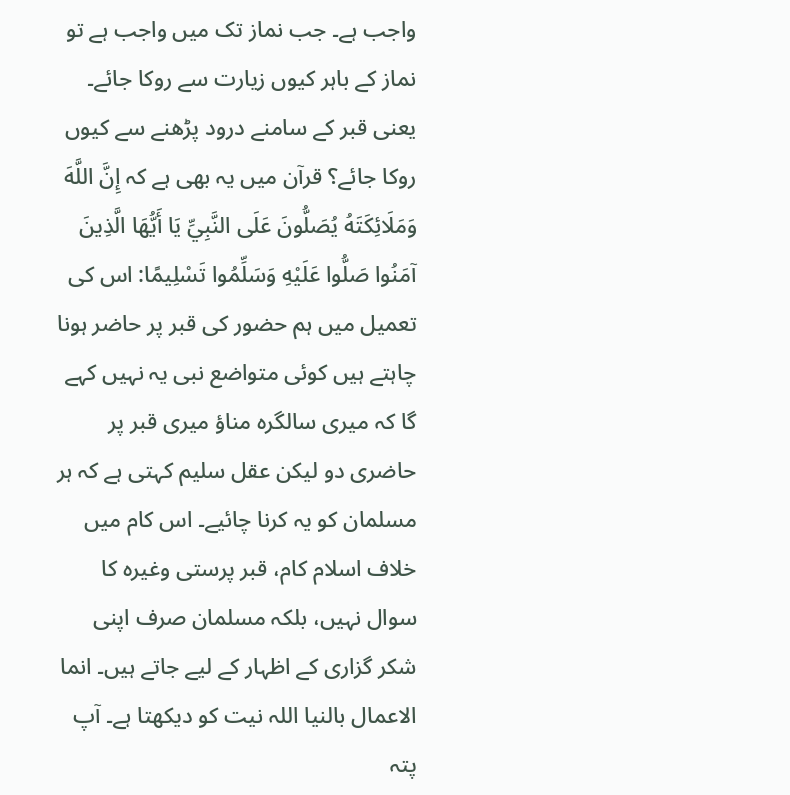واجب ہے۔ جب نماز تک میں واجب ہے تو نماز کے باہر کیوں زیارت سے روکا جائے۔ یعنی قبر کے سامنے درود پڑھنے سے کیوں روکا جائے؟ قرآن میں یہ بھی ہے کہ إِنَّ اللَّهَ وَمَلَائِكَتَهُ يُصَلُّونَ عَلَى النَّبِيِّ يَا أَيُّهَا الَّذِينَ آمَنُوا صَلُّوا عَلَيْهِ وَسَلِّمُوا تَسْلِيمًا: اس کی تعمیل میں ہم حضور کی قبر پر حاضر ہونا چاہتے ہیں کوئی متواضع نبی یہ نہیں کہے گا کہ میری سالگرہ مناؤ میری قبر پر حاضری دو لیکن عقل سلیم کہتی ہے کہ ہر مسلمان کو یہ کرنا چائیے۔ اس کام میں خلاف اسلام کام، قبر پرستی وغیرہ کا سوال نہیں، بلکہ مسلمان صرف اپنی شکر گزاری کے اظہار کے لیے جاتے ہیں۔ انما الاعمال بالنیا اللہ نیت کو دیکھتا ہے۔ آپ پتہ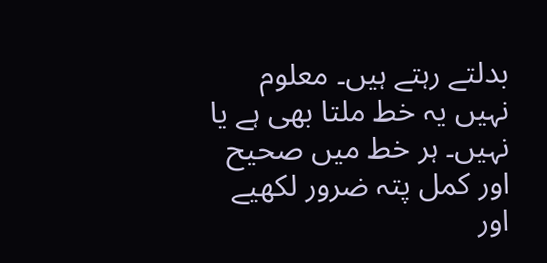بدلتے رہتے ہیں۔ معلوم نہیں یہ خط ملتا بھی ہے یا نہیں۔ ہر خط میں صحیح اور کمل پتہ ضرور لکھیے اور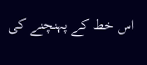اس خط کے پہنچنے کی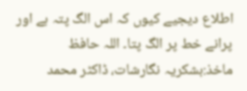اطلاع دیجیے کیوں کہ اس الگ پتہ ہے اور پرانے خط پر الگ پتا۔ اللہ حافظ
ماخذ:بشکریہ نگارشات، ڈاکٹر محمد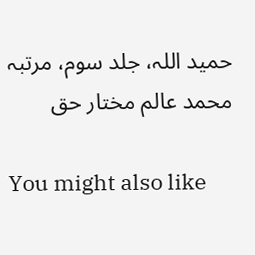حمید اللہ، جلد سوم، مرتبہ محمد عالم مختار حق

You might also like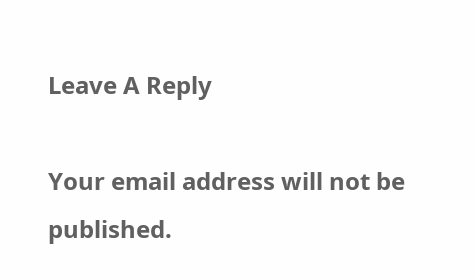Leave A Reply

Your email address will not be published.